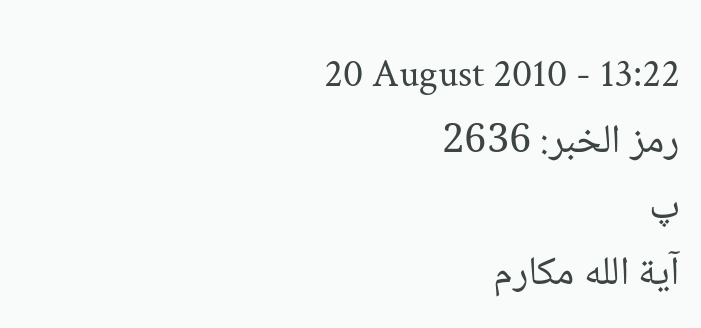20 August 2010 - 13:22
رمز الخبر: 2636
پ
آیة الله مکارم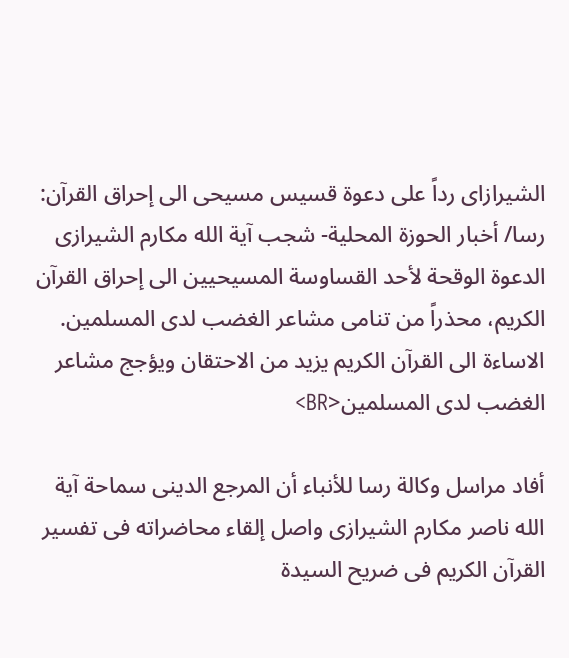الشیرازای رداً على دعوة قسیس مسیحی الى إحراق القرآن:
رسا/ أخبار الحوزة المحلیة- شجب آیة الله مکارم الشیرازی الدعوة الوقحة لأحد القساوسة المسیحیین الى إحراق القرآن الکریم، محذراً من تنامی مشاعر الغضب لدى المسلمین.
الاساءة الى القرآن الکریم یزید من الاحتقان ویؤجج مشاعر الغضب لدى المسلمین<BR>

أفاد مراسل وکالة رسا للأنباء أن المرجع الدینی سماحة آیة الله ناصر مکارم الشیرازی واصل إلقاء محاضراته فی تفسیر القرآن الکریم فی ضریح السیدة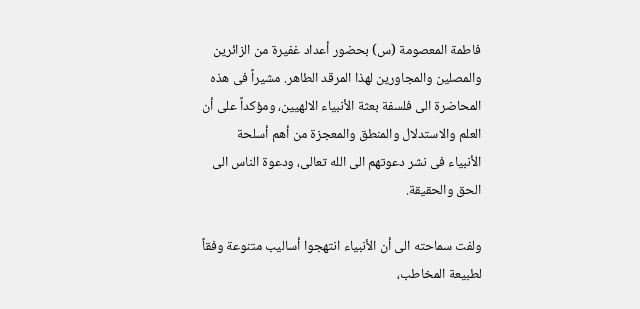فاطمة المعصومة (س) بحضور أعداد غفیرة من الزائرین والمصلین والمجاورین لهذا المرقد الطاهر. مشیراً فی هذه المحاضرة الى فلسفة بعثة الأنبیاء الالهیین، ومؤکداً على أن العلم والاستدلال والمنطق والمعجزة من أهم أسلحة الأنبیاء فی نشر دعوتهم الى الله تعالى، ودعوة الناس الى الحق والحقیقة.

ولفت سماحته الى أن الأنبیاء انتهجوا أسالیب متنوعة وفقاً لطبیعة المخاطب،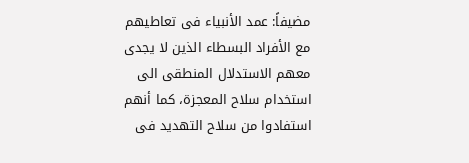مضیفاً: عمد الأنبیاء فی تعاطیهم مع الأفراد البسطاء الذین لا یجدی معهم الاستدلال المنطقی الى استخدام سلاح المعجزة، کما أنهم استفادوا من سلاح التهدید فی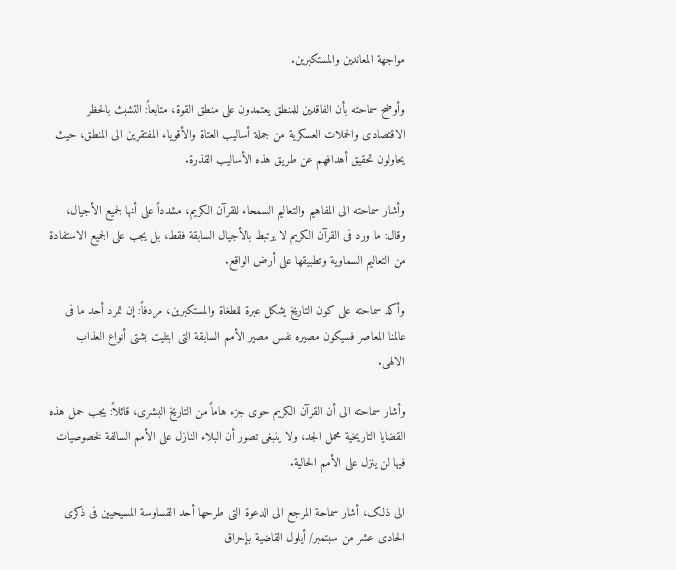مواجهة المعاندین والمستکبرین.

وأوضح سماحته بأن الفاقدین للمنطق یعتمدون على منطق القوة، متابعاً: التشبث بالحظر الاقتصادی والحملات العسکریة من جملة أسالیب العتاة والأقویاء المفتقرین الى المنطق، حیث یحاولون تحقیق أهدافهم عن طریق هذه الأسالیب القذرة.

وأشار سماحته الى المفاهیم والتعالیم السمحاء للقرآن الکریم، مشدداً على أنها لجمیع الأجیال، وقال: ما ورد فی القرآن الکریم لا یرتبط بالأجیال السابقة فقط، بل یجب على الجمیع الاستفادة من التعالیم السماویة وتطبیقها على أرض الواقع.

وأکد سماحته على کون التاریخ یشکل عبرة للطغاة والمستکبرین، مردفاً: إن تمرد أحد ما فی عالمنا المعاصر فسیکون مصیره نفس مصیر الأمم السابقة التی ابتلیت بشتى أنواع العذاب الالهی.

وأشار سماحته الى أن القرآن الکریم حوى جزء هاماً من التاریخ البشری، قائلاً: یجب حمل هذه القضایا التاریخیة محمل الجد، ولا ینبغی تصور أن البلاء النازل على الأمم السالفة لخصوصیات فیها لن ینزل على الأمم الحالیة.

الى ذلک، أشار سماحة المرجع الى الدعوة التی طرحها أحد القساوسة المسیحیین فی ذکرى الحادی عشر من سبتمبر/ أیلول القاضیة بإحراق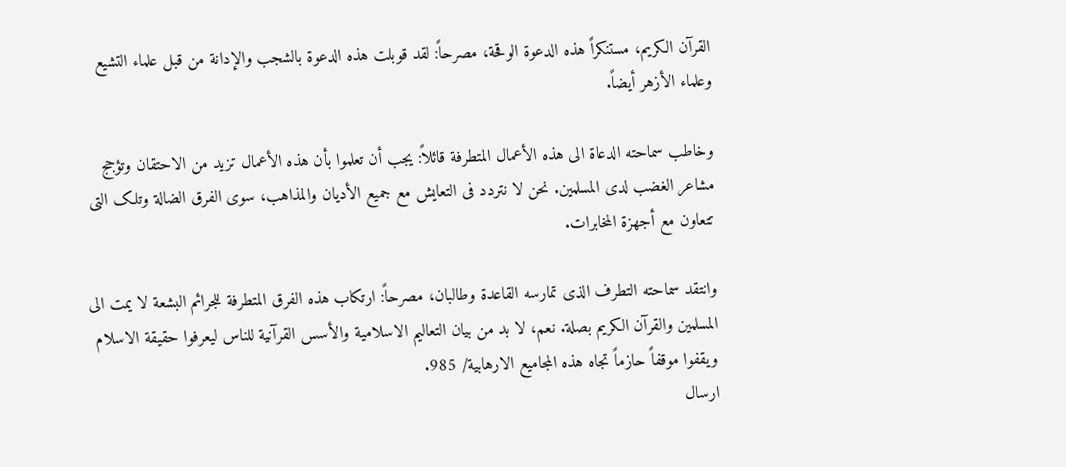القرآن الکریم، مستنکراً هذه الدعوة الوقحة، مصرحاً: لقد قوبلت هذه الدعوة بالشجب والإدانة من قبل علماء التشیع وعلماء الأزهر أیضاً.

وخاطب سماحته الدعاة الى هذه الأعمال المتطرفة قائلاً: یجب أن تعلموا بأن هذه الأعمال تزید من الاحتقان وتؤجج مشاعر الغضب لدى المسلمین. نحن لا نتردد فی التعایش مع جمیع الأدیان والمذاهب، سوى الفرق الضالة وتلک التی تتعاون مع أجهزة المخابرات.

وانتقد سماحته التطرف الذی تمارسه القاعدة وطالبان، مصرحاً: ارتکاب هذه الفرق المتطرفة للجرائم البشعة لا یمت الى المسلمین والقرآن الکریم بصلة. نعم، لا بد من بیان التعالیم الاسلامیة والأسس القرآنیة للناس لیعرفوا حقیقة الاسلام ویقفوا موقفاً حازماً تجاه هذه المجامیع الارهابیة/ 985.
ارسال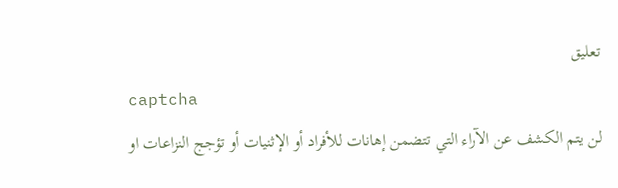تعليق
captcha
لن يتم الكشف عن الآراء التي تتضمن إهانات للأفراد أو الإثنيات أو تؤجج النزاعات او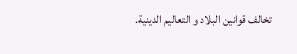تخالف قوانين البلاد و التعالیم الدينية.